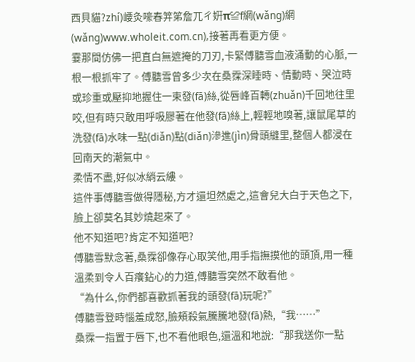西貝貓?zhí)崾灸嚎春笄笫詹兀ㄔ姸π≌f網(wǎng)網(wǎng)www.wholeit.com.cn),接著再看更方便。
霎那間仿佛一把直白無遮掩的刀刃,卡緊傅聽雪血液涌動的心脈,一根一根抓牢了。傅聽雪曾多少次在桑霂深睡時、情動時、哭泣時或珍重或壓抑地握住一束發(fā)絲,從唇峰百轉(zhuǎn)千回地往里咬,但有時只敢用呼吸膠著在他發(fā)絲上,輕輕地嗅著,讓鼠尾草的洗發(fā)水味一點(diǎn)點(diǎn)滲進(jìn)骨頭縫里,整個人都浸在回南天的潮氣中。
柔情不盡,好似冰綃云縷。
這件事傅聽雪做得隱秘,方才還坦然處之,這會兒大白于天色之下,臉上卻莫名其妙燒起來了。
他不知道吧?肯定不知道吧?
傅聽雪默念著,桑霂卻像存心取笑他,用手指撫摸他的頭頂,用一種溫柔到令人百癢鉆心的力道,傅聽雪突然不敢看他。
“為什么,你們都喜歡抓著我的頭發(fā)玩呢?”
傅聽雪登時惱羞成怒,臉頰殺氣騰騰地發(fā)熱,“我……”
桑霂一指置于唇下,也不看他眼色,還溫和地說:“那我送你一點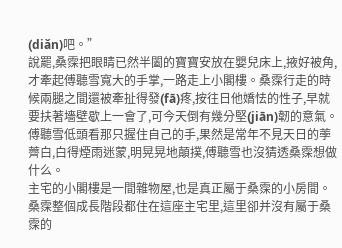(diǎn)吧。”
說罷,桑霂把眼睛已然半闔的寶寶安放在嬰兒床上,掖好被角,才牽起傅聽雪寬大的手掌,一路走上小閣樓。桑霂行走的時候兩腿之間還被牽扯得發(fā)疼,按往日他嬌怯的性子,早就要扶著墻壁歇上一會了,可今天倒有幾分堅(jiān)韌的意氣。
傅聽雪低頭看那只握住自己的手,果然是常年不見天日的荸薺白,白得煙雨迷蒙,明晃晃地顛撲,傅聽雪也沒猜透桑霂想做什么。
主宅的小閣樓是一間雜物屋,也是真正屬于桑霂的小房間。
桑霂整個成長階段都住在這座主宅里,這里卻并沒有屬于桑霂的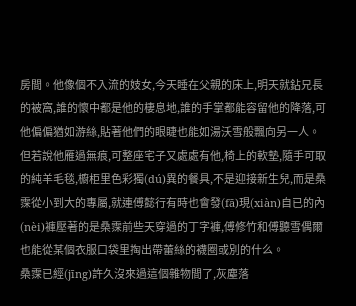房間。他像個不入流的妓女,今天睡在父親的床上,明天就鉆兄長的被窩,誰的懷中都是他的棲息地,誰的手掌都能容留他的降落,可他偏偏猶如游絲,貼著他們的眼睫也能如湯沃雪般飄向另一人。
但若說他雁過無痕,可整座宅子又處處有他,椅上的軟墊,隨手可取的純羊毛毯,櫥柜里色彩獨(dú)異的餐具,不是迎接新生兒,而是桑霂從小到大的專屬,就連傅懿行有時也會發(fā)現(xiàn)自已的內(nèi)褲壓著的是桑霂前些天穿過的丁字褲,傅修竹和傅聽雪偶爾也能從某個衣服口袋里掏出帶蕾絲的襪圈或別的什么。
桑霂已經(jīng)許久沒來過這個雜物間了,灰塵落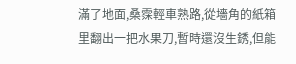滿了地面,桑霂輕車熟路,從墻角的紙箱里翻出一把水果刀,暫時還沒生銹,但能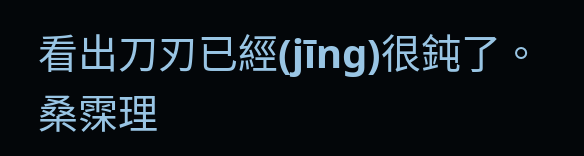看出刀刃已經(jīng)很鈍了。
桑霂理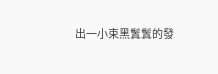出一小束黑鬒鬒的發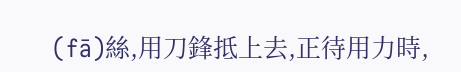(fā)絲,用刀鋒抵上去,正待用力時,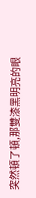突然頓了頓,那雙漆黑明亮的眼